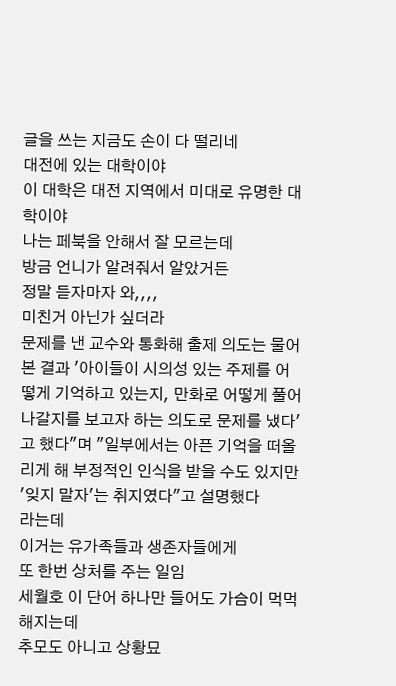글을 쓰는 지금도 손이 다 떨리네
대전에 있는 대학이야
이 대학은 대전 지역에서 미대로 유명한 대학이야
나는 페북을 안해서 잘 모르는데
방금 언니가 알려줘서 알았거든
정말 듣자마자 와,,,,
미친거 아닌가 싶더라
문제를 낸 교수와 통화해 출제 의도는 물어본 결과 '아이들이 시의성 있는 주제를 어떻게 기억하고 있는지, 만화로 어떻게 풀어나갈지를 보고자 하는 의도로 문제를 냈다'고 했다"며 "일부에서는 아픈 기억을 떠올리게 해 부정적인 인식을 받을 수도 있지만 '잊지 말자'는 취지였다"고 설명했다
라는데
이거는 유가족들과 생존자들에게
또 한번 상처를 주는 일임
세월호 이 단어 하나만 들어도 가슴이 먹먹해지는데
추모도 아니고 상황묘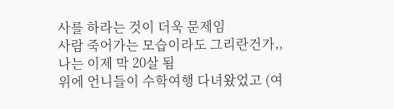사를 하라는 것이 더욱 문제임
사람 죽어가는 모습이라도 그리란건가,,
나는 이제 막 20살 됨
위에 언니들이 수학여행 다녀왔었고 (여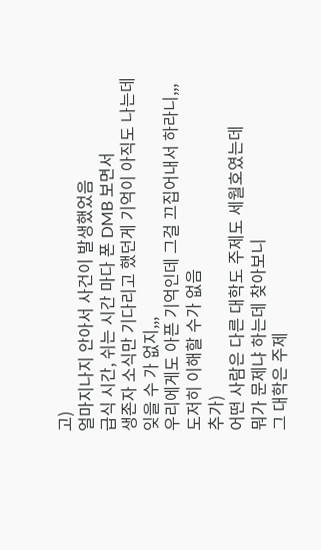고)
얼마지나지 안아서 사건이 발생했었음
급식 시간, 쉬는 시간 마다 폰 DMB 보면서
생존자 소식만 기다리고 했던게 기억이 아직도 나는데
잊을 수 가 없지,,,
우리에게도 아픈 기억인데 그걸 끄집어내서 하라니,,,
도저히 이해할 수가 없음
추가)
어떤 사람은 다른 대학도 주제도 세월호였는데
뭐가 문제냐 하는데 찾아보니
그 대학은 주제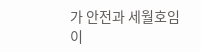가 안전과 세월호임
이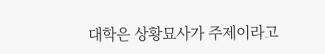대학은 상황묘사가 주제이라고